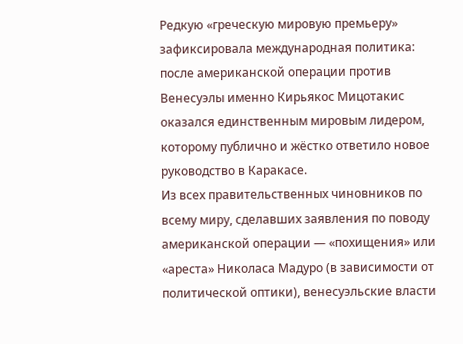Редкую «греческую мировую премьеру» зафиксировала международная политика: после американской операции против Венесуэлы именно Кирьякос Мицотакис оказался единственным мировым лидером, которому публично и жёстко ответило новое руководство в Каракасе.
Из всех правительственных чиновников по всему миру, сделавших заявления по поводу американской операции — «похищения» или «ареста» Николаса Мадуро (в зависимости от политической оптики), венесуэльские власти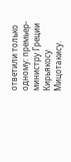ответили только одному: премьер-министру Греции Кирьякосу Мицотакису.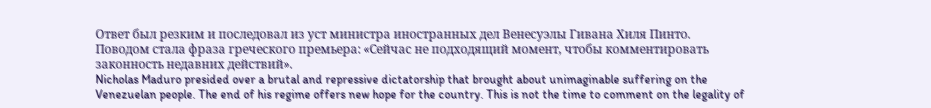Ответ был резким и последовал из уст министра иностранных дел Венесуэлы Гивана Хиля Пинто.
Поводом стала фраза греческого премьера: «Сейчас не подходящий момент, чтобы комментировать законность недавних действий».
Nicholas Maduro presided over a brutal and repressive dictatorship that brought about unimaginable suffering on the Venezuelan people. The end of his regime offers new hope for the country. This is not the time to comment on the legality of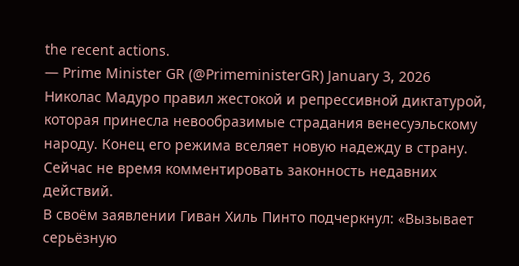the recent actions.
— Prime Minister GR (@PrimeministerGR) January 3, 2026
Николас Мадуро правил жестокой и репрессивной диктатурой, которая принесла невообразимые страдания венесуэльскому народу. Конец его режима вселяет новую надежду в страну. Сейчас не время комментировать законность недавних действий.
В своём заявлении Гиван Хиль Пинто подчеркнул: «Вызывает серьёзную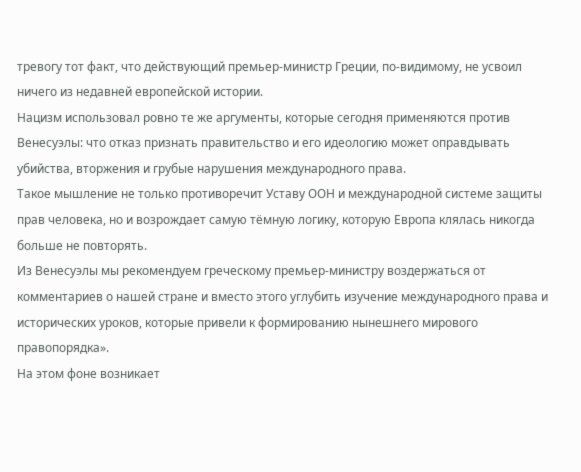тревогу тот факт, что действующий премьер-министр Греции, по-видимому, не усвоил ничего из недавней европейской истории.
Нацизм использовал ровно те же аргументы, которые сегодня применяются против Венесуэлы: что отказ признать правительство и его идеологию может оправдывать убийства, вторжения и грубые нарушения международного права.
Такое мышление не только противоречит Уставу ООН и международной системе защиты прав человека, но и возрождает самую тёмную логику, которую Европа клялась никогда больше не повторять.
Из Венесуэлы мы рекомендуем греческому премьер-министру воздержаться от комментариев о нашей стране и вместо этого углубить изучение международного права и исторических уроков, которые привели к формированию нынешнего мирового правопорядка».
На этом фоне возникает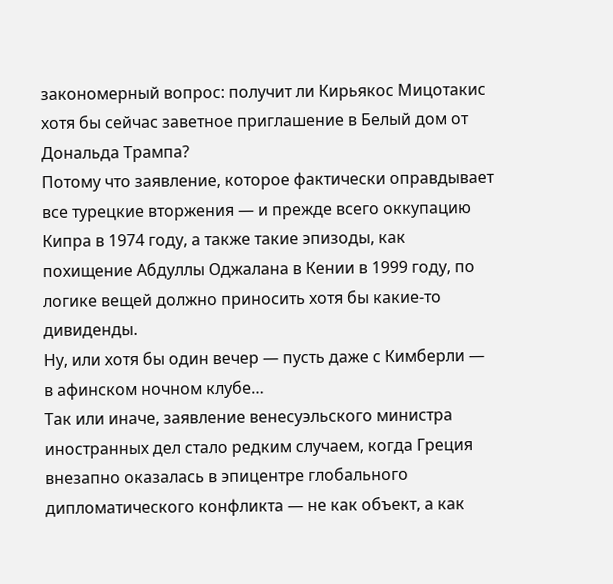закономерный вопрос: получит ли Кирьякос Мицотакис хотя бы сейчас заветное приглашение в Белый дом от Дональда Трампа?
Потому что заявление, которое фактически оправдывает все турецкие вторжения — и прежде всего оккупацию Кипра в 1974 году, а также такие эпизоды, как похищение Абдуллы Оджалана в Кении в 1999 году, по логике вещей должно приносить хотя бы какие-то дивиденды.
Ну, или хотя бы один вечер — пусть даже с Кимберли — в афинском ночном клубе…
Так или иначе, заявление венесуэльского министра иностранных дел стало редким случаем, когда Греция внезапно оказалась в эпицентре глобального дипломатического конфликта — не как объект, а как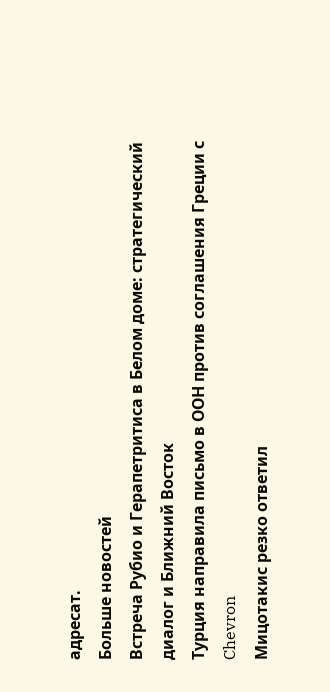адресат.
Больше новостей
Встреча Рубио и Герапетритиса в Белом доме: стратегический диалог и Ближний Восток
Турция направила письмо в ООН против соглашения Греции с Chevron
Мицотакис резко ответил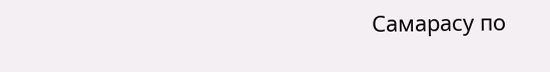Самарасу по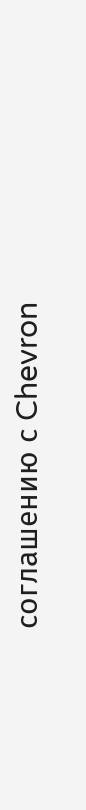соглашению с Chevron